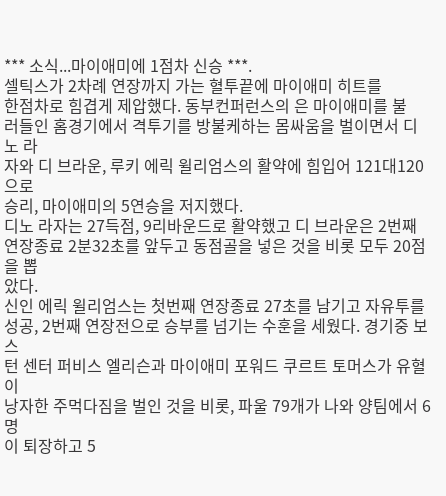*** 소식...마이애미에 1점차 신승 ***.
셀틱스가 2차례 연장까지 가는 혈투끝에 마이애미 히트를
한점차로 힘겹게 제압했다. 동부컨퍼런스의 은 마이애미를 불
러들인 홈경기에서 격투기를 방불케하는 몸싸움을 벌이면서 디노 라
자와 디 브라운, 루키 에릭 윌리엄스의 활약에 힘입어 121대120으로
승리, 마이애미의 5연승을 저지했다.
디노 라자는 27득점, 9리바운드로 활약했고 디 브라운은 2번째
연장종료 2분32초를 앞두고 동점골을 넣은 것을 비롯 모두 20점을 뽑
았다.
신인 에릭 윌리엄스는 첫번째 연장종료 27초를 남기고 자유투를
성공, 2번째 연장전으로 승부를 넘기는 수훈을 세웠다. 경기중 보스
턴 센터 퍼비스 엘리슨과 마이애미 포워드 쿠르트 토머스가 유혈이
낭자한 주먹다짐을 벌인 것을 비롯, 파울 79개가 나와 양팀에서 6명
이 퇴장하고 5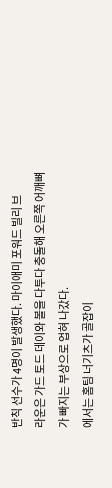반칙 선수가 4명이 발생했다. 마이애미 포워드 빌리 브
라운은 가드 토드 데이와 볼을 다투다 충돌해 오른쪽 어깨뼈
가 빠지는 부상으로 업혀 나갔다.
에서는 홈팀 너기츠가 골잡이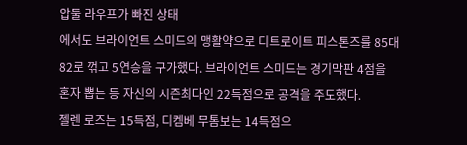압둘 라우프가 빠진 상태
에서도 브라이언트 스미드의 맹활약으로 디트로이트 피스톤즈를 85대
82로 꺾고 5연승을 구가했다. 브라이언트 스미드는 경기막판 4점을
혼자 뽑는 등 자신의 시즌최다인 22득점으로 공격을 주도했다.
젤렌 로즈는 15득점, 디켐베 무톰보는 14득점으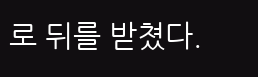로 뒤를 받쳤다.